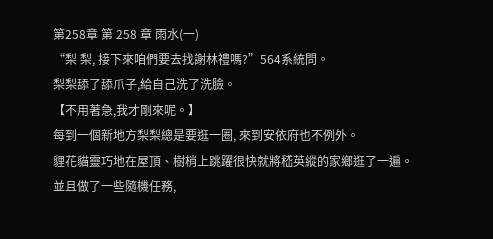第258章 第 258 章 雨水(一)
“梨 梨, 接下來咱們要去找謝林禮嗎?”564系統問。
梨梨舔了舔爪子,給自己洗了洗臉。
【不用著急,我才剛來呢。】
每到一個新地方梨梨總是要逛一圈, 來到安依府也不例外。
貍花貓靈巧地在屋頂、樹梢上跳躍很快就將嵇英縱的家鄉逛了一遍。
並且做了一些隨機任務,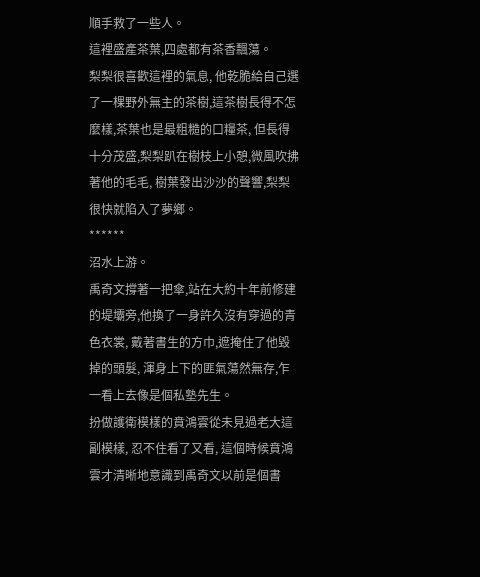順手救了一些人。
這裡盛產茶葉,四處都有茶香飄蕩。
梨梨很喜歡這裡的氣息, 他乾脆給自己選了一棵野外無主的茶樹,這茶樹長得不怎麼樣,茶葉也是最粗糙的口糧茶, 但長得十分茂盛,梨梨趴在樹枝上小憩,微風吹拂著他的毛毛, 樹葉發出沙沙的聲響,梨梨很快就陷入了夢鄉。
******
沼水上游。
禹奇文撐著一把傘,站在大約十年前修建的堤壩旁,他換了一身許久沒有穿過的青色衣裳, 戴著書生的方巾,遮掩住了他毀掉的頭髮, 渾身上下的匪氣蕩然無存,乍一看上去像是個私塾先生。
扮做護衛模樣的賁鴻雲從未見過老大這副模樣, 忍不住看了又看, 這個時候賁鴻雲才清晰地意識到禹奇文以前是個書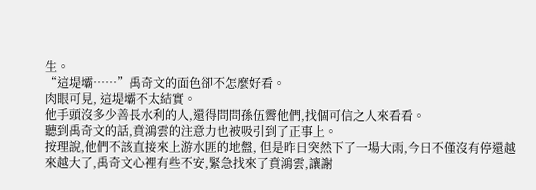生。
“這堤壩……”禹奇文的面色卻不怎麼好看。
肉眼可見, 這堤壩不太結實。
他手頭沒多少善長水利的人,還得問問孫伍霽他們,找個可信之人來看看。
聽到禹奇文的話,賁鴻雲的注意力也被吸引到了正事上。
按理說,他們不該直接來上游水匪的地盤, 但是昨日突然下了一場大雨,今日不僅沒有停還越來越大了,禹奇文心裡有些不安,緊急找來了賁鴻雲,讓謝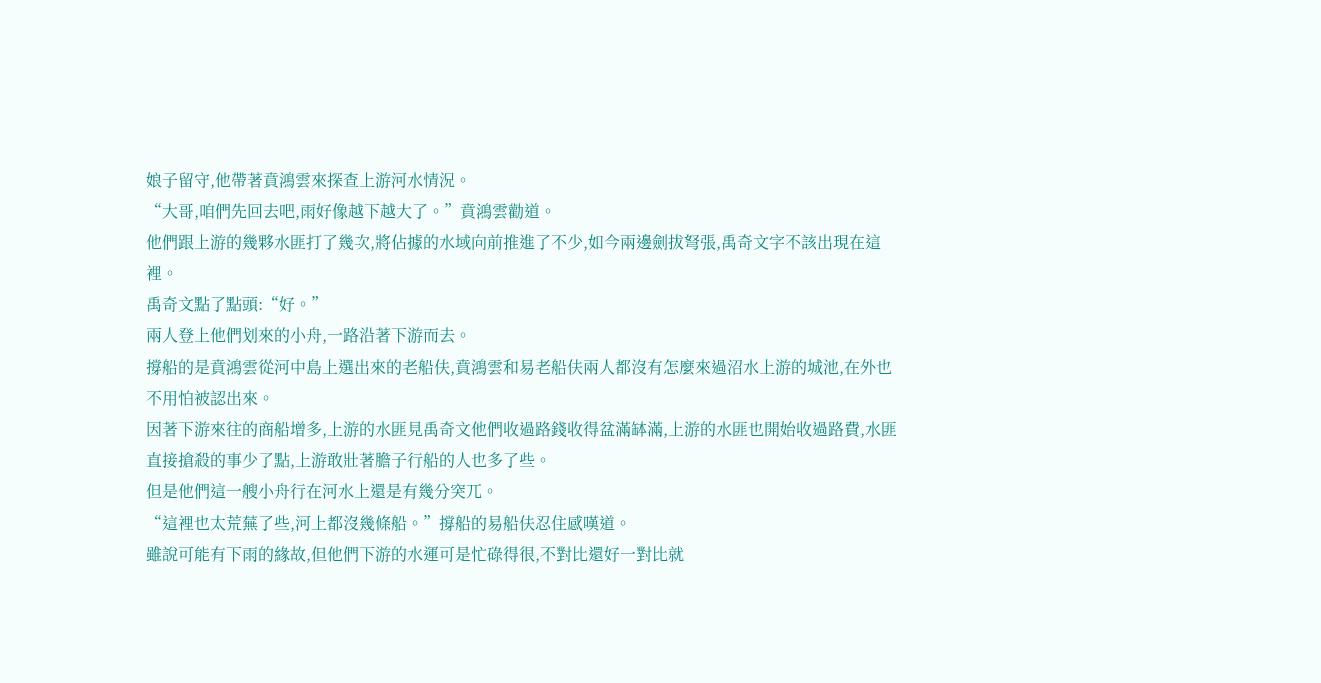娘子留守,他帶著賁鴻雲來探查上游河水情況。
“大哥,咱們先回去吧,雨好像越下越大了。”賁鴻雲勸道。
他們跟上游的幾夥水匪打了幾次,將佔據的水域向前推進了不少,如今兩邊劍拔弩張,禹奇文字不該出現在這裡。
禹奇文點了點頭:“好。”
兩人登上他們划來的小舟,一路沿著下游而去。
撐船的是賁鴻雲從河中島上選出來的老船伕,賁鴻雲和易老船伕兩人都沒有怎麼來過沼水上游的城池,在外也不用怕被認出來。
因著下游來往的商船增多,上游的水匪見禹奇文他們收過路錢收得盆滿缽滿,上游的水匪也開始收過路費,水匪直接搶殺的事少了點,上游敢壯著膽子行船的人也多了些。
但是他們這一艘小舟行在河水上還是有幾分突兀。
“這裡也太荒蕪了些,河上都沒幾條船。”撐船的易船伕忍住感嘆道。
雖說可能有下雨的緣故,但他們下游的水運可是忙碌得很,不對比還好一對比就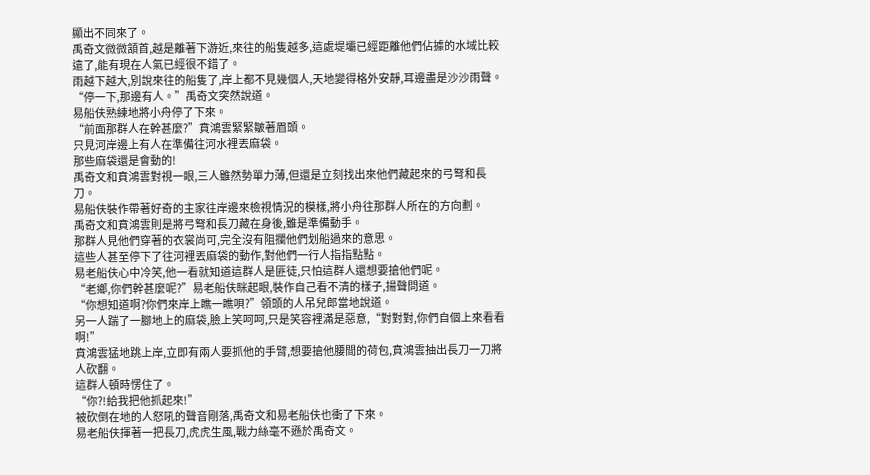顯出不同來了。
禹奇文微微頷首,越是離著下游近,來往的船隻越多,這處堤壩已經距離他們佔據的水域比較遠了,能有現在人氣已經很不錯了。
雨越下越大,別說來往的船隻了,岸上都不見幾個人,天地變得格外安靜,耳邊盡是沙沙雨聲。
“停一下,那邊有人。”禹奇文突然說道。
易船伕熟練地將小舟停了下來。
“前面那群人在幹甚麼?”賁鴻雲緊緊皺著眉頭。
只見河岸邊上有人在準備往河水裡丟麻袋。
那些麻袋還是會動的!
禹奇文和賁鴻雲對視一眼,三人雖然勢單力薄,但還是立刻找出來他們藏起來的弓弩和長刀。
易船伕裝作帶著好奇的主家往岸邊來檢視情況的模樣,將小舟往那群人所在的方向劃。
禹奇文和賁鴻雲則是將弓弩和長刀藏在身後,雖是準備動手。
那群人見他們穿著的衣裳尚可,完全沒有阻攔他們划船過來的意思。
這些人甚至停下了往河裡丟麻袋的動作,對他們一行人指指點點。
易老船伕心中冷笑,他一看就知道這群人是匪徒,只怕這群人還想要搶他們呢。
“老鄉,你們幹甚麼呢?”易老船伕眯起眼,裝作自己看不清的樣子,揚聲問道。
“你想知道啊?你們來岸上瞧一瞧唄?”領頭的人吊兒郎當地說道。
另一人踹了一腳地上的麻袋,臉上笑呵呵,只是笑容裡滿是惡意,“對對對,你們自個上來看看啊!”
賁鴻雲猛地跳上岸,立即有兩人要抓他的手臂,想要搶他腰間的荷包,賁鴻雲抽出長刀一刀將人砍翻。
這群人頓時愣住了。
“你?!給我把他抓起來!”
被砍倒在地的人怒吼的聲音剛落,禹奇文和易老船伕也衝了下來。
易老船伕揮著一把長刀,虎虎生風,戰力絲毫不遜於禹奇文。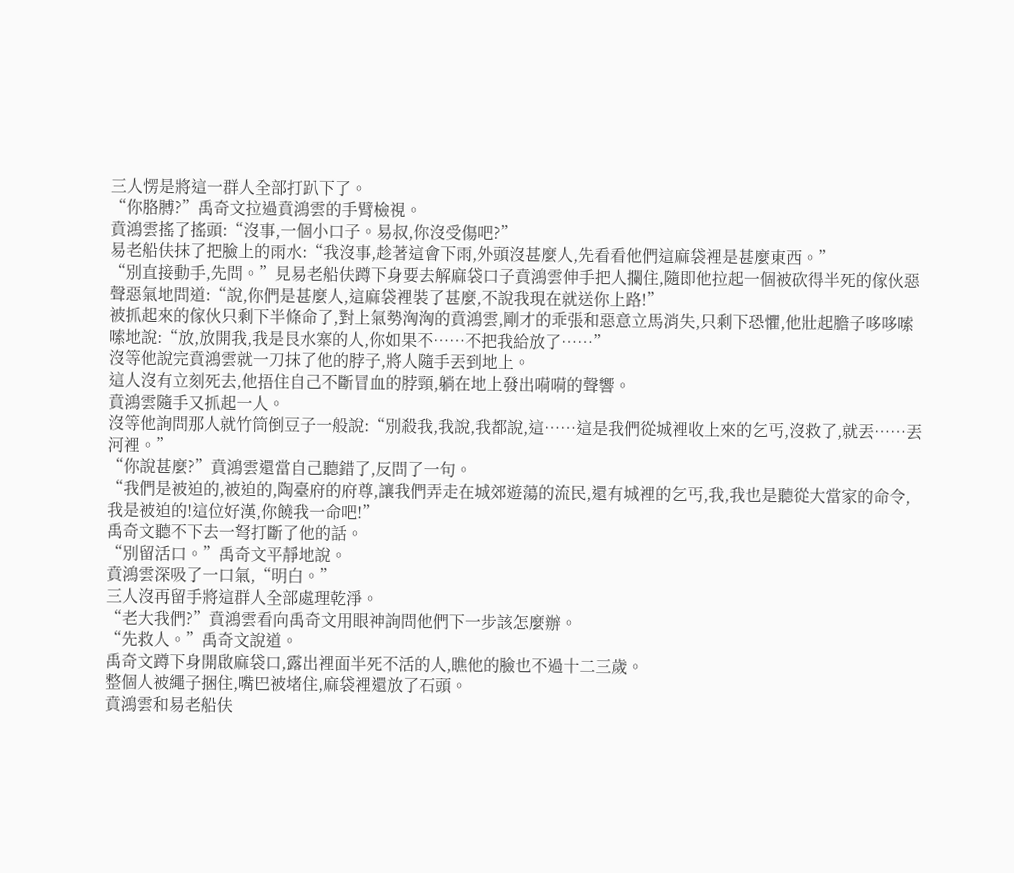三人愣是將這一群人全部打趴下了。
“你胳膊?”禹奇文拉過賁鴻雲的手臂檢視。
賁鴻雲搖了搖頭:“沒事,一個小口子。易叔,你沒受傷吧?”
易老船伕抹了把臉上的雨水:“我沒事,趁著這會下雨,外頭沒甚麼人,先看看他們這麻袋裡是甚麼東西。”
“別直接動手,先問。”見易老船伕蹲下身要去解麻袋口子賁鴻雲伸手把人攔住,隨即他拉起一個被砍得半死的傢伙惡聲惡氣地問道:“說,你們是甚麼人,這麻袋裡裝了甚麼,不說我現在就送你上路!”
被抓起來的傢伙只剩下半條命了,對上氣勢洶洶的賁鴻雲,剛才的乖張和惡意立馬消失,只剩下恐懼,他壯起膽子哆哆嗦嗦地說:“放,放開我,我是艮水寨的人,你如果不……不把我給放了……”
沒等他說完賁鴻雲就一刀抹了他的脖子,將人隨手丟到地上。
這人沒有立刻死去,他捂住自己不斷冒血的脖頸,躺在地上發出嗬嗬的聲響。
賁鴻雲隨手又抓起一人。
沒等他詢問那人就竹筒倒豆子一般說:“別殺我,我說,我都說,這……這是我們從城裡收上來的乞丐,沒救了,就丟……丟河裡。”
“你說甚麼?”賁鴻雲還當自己聽錯了,反問了一句。
“我們是被迫的,被迫的,陶臺府的府尊,讓我們弄走在城郊遊蕩的流民,還有城裡的乞丐,我,我也是聽從大當家的命令,我是被迫的!這位好漢,你饒我一命吧!”
禹奇文聽不下去一弩打斷了他的話。
“別留活口。”禹奇文平靜地說。
賁鴻雲深吸了一口氣,“明白。”
三人沒再留手將這群人全部處理乾淨。
“老大我們?”賁鴻雲看向禹奇文用眼神詢問他們下一步該怎麼辦。
“先救人。”禹奇文說道。
禹奇文蹲下身開啟麻袋口,露出裡面半死不活的人,瞧他的臉也不過十二三歲。
整個人被繩子捆住,嘴巴被堵住,麻袋裡還放了石頭。
賁鴻雲和易老船伕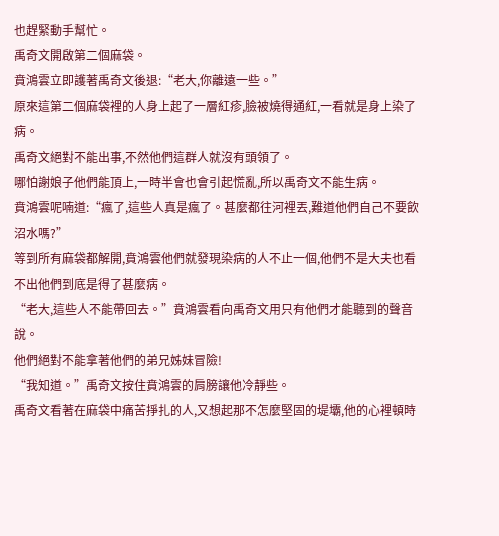也趕緊動手幫忙。
禹奇文開啟第二個麻袋。
賁鴻雲立即護著禹奇文後退:“老大,你離遠一些。”
原來這第二個麻袋裡的人身上起了一層紅疹,臉被燒得通紅,一看就是身上染了病。
禹奇文絕對不能出事,不然他們這群人就沒有頭領了。
哪怕謝娘子他們能頂上,一時半會也會引起慌亂,所以禹奇文不能生病。
賁鴻雲呢喃道:“瘋了,這些人真是瘋了。甚麼都往河裡丟,難道他們自己不要飲沼水嗎?”
等到所有麻袋都解開,賁鴻雲他們就發現染病的人不止一個,他們不是大夫也看不出他們到底是得了甚麼病。
“老大,這些人不能帶回去。”賁鴻雲看向禹奇文用只有他們才能聽到的聲音說。
他們絕對不能拿著他們的弟兄姊妹冒險!
“我知道。”禹奇文按住賁鴻雲的肩膀讓他冷靜些。
禹奇文看著在麻袋中痛苦掙扎的人,又想起那不怎麼堅固的堤壩,他的心裡頓時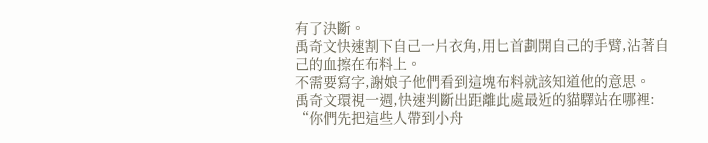有了決斷。
禹奇文快速割下自己一片衣角,用匕首劃開自己的手臂,沾著自己的血擦在布料上。
不需要寫字,謝娘子他們看到這塊布料就該知道他的意思。
禹奇文環視一週,快速判斷出距離此處最近的貓驛站在哪裡: “你們先把這些人帶到小舟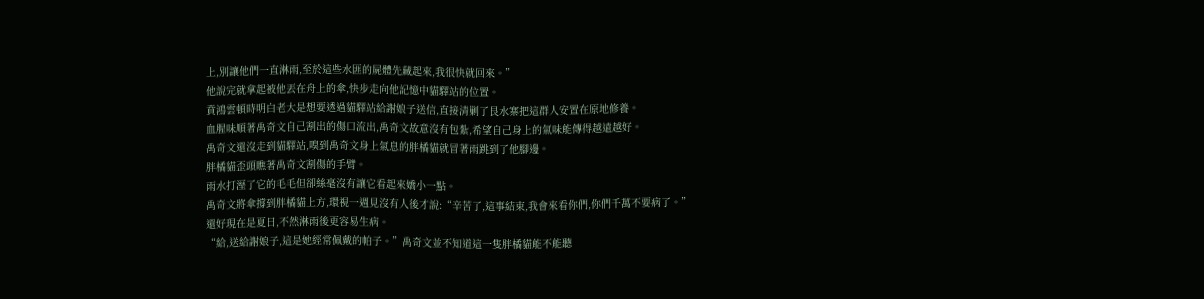上,別讓他們一直淋雨,至於這些水匪的屍體先藏起來,我很快就回來。”
他說完就拿起被他丟在舟上的傘,快步走向他記憶中貓驛站的位置。
賁鴻雲頓時明白老大是想要透過貓驛站給謝娘子送信,直接清剿了艮水寨把這群人安置在原地修養。
血腥味順著禹奇文自己割出的傷口流出,禹奇文故意沒有包紮,希望自己身上的氣味能傳得越遠越好。
禹奇文還沒走到貓驛站,嗅到禹奇文身上氣息的胖橘貓就冒著雨跳到了他腳邊。
胖橘貓歪頭瞧著禹奇文割傷的手臂。
雨水打溼了它的毛毛但卻絲毫沒有讓它看起來嬌小一點。
禹奇文將傘撐到胖橘貓上方,環視一週見沒有人後才說:“辛苦了,這事結束,我會來看你們,你們千萬不要病了。”
還好現在是夏日,不然淋雨後更容易生病。
“給,送給謝娘子,這是她經常佩戴的帕子。”禹奇文並不知道這一隻胖橘貓能不能聽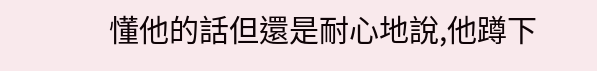懂他的話但還是耐心地說,他蹲下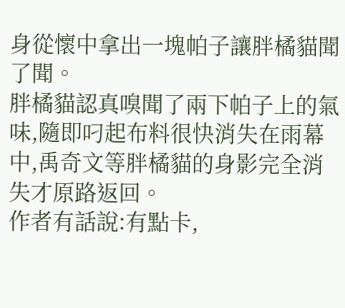身從懷中拿出一塊帕子讓胖橘貓聞了聞。
胖橘貓認真嗅聞了兩下帕子上的氣味,隨即叼起布料很快消失在雨幕中,禹奇文等胖橘貓的身影完全消失才原路返回。
作者有話說:有點卡,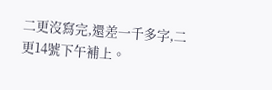二更沒寫完,還差一千多字,二更14號下午補上。